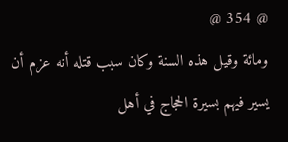@ 354 @
ومائة وقيل هذه السنة وكان سبب قتله أنه عزم أن يسير فيهم بسيرة الحجاج في أهل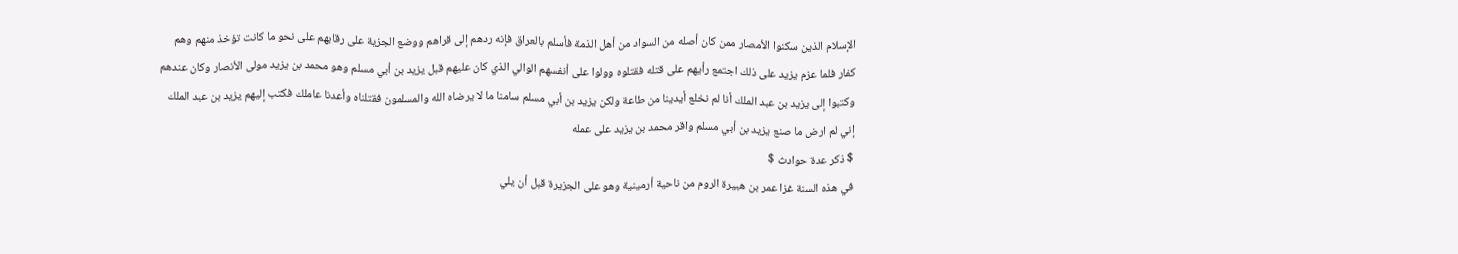الإسلام الذين سكنوا الأمصار ممن كان أصله من السواد من أهل الذمة فأسلم بالعراق فإنه ردهم إلى قراهم ووضع الجزية على رقابهم على نحو ما كانت تؤخذ منهم وهم كفار فلما عزم يزيد على ذلك اجتمع رأيهم على قتله فقتلوه وولوا على أنفسهم الوالي الذي كان عليهم قبل يزيد بن أبي مسلم وهو محمد بن يزيد مولى الأنصار وكان عندهم وكتبوا إلى يزيد بن عبد الملك أنا لم نخلع أيدينا من طاعة ولكن يزيد بن أبي مسلم سامنا ما لا يرضاه الله والمسلمون فقتلناه وأعدنا عاملك فكتب إليهم يزيد بن عبد الملك إني لم ارض ما صنع يزيد بن أبي مسلم واقر محمد بن يزيد على عمله
$ ذكر عدة حوادث $
في هذه السنة غزا عمر بن هبيرة الروم من ناحية أرمينية وهو على الجزيرة قبل أن يلي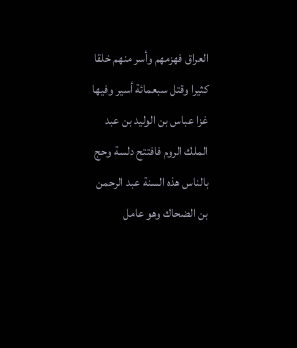العراق فهزمهم وأسر منهم خلقا كثيرا وقتل سبعمائة أسير وفيها غزا عباس بن الوليد بن عبد الملك الروم فافتتح دلسة وحج بالناس هذه السنة عبد الرحمن بن الضحاك وهو عامل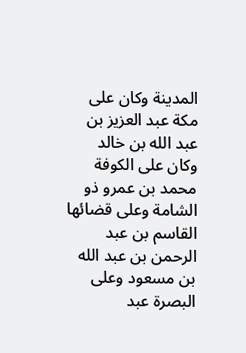المدينة وكان على مكة عبد العزيز بن عبد الله بن خالد وكان على الكوفة محمد بن عمرو ذو الشامة وعلى قضائها القاسم بن عبد الرحمن بن عبد الله بن مسعود وعلى البصرة عبد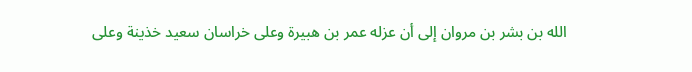الله بن بشر بن مروان إلى أن عزله عمر بن هبيرة وعلى خراسان سعيد خذينة وعلى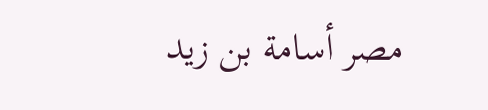مصر أسامة بن زيد